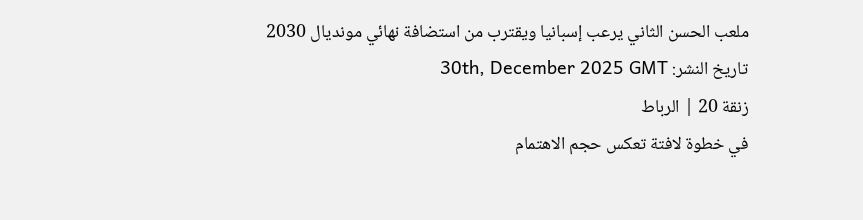ملعب الحسن الثاني يرعب إسبانيا ويقترب من استضافة نهائي مونديال 2030
تاريخ النشر: 30th, December 2025 GMT
زنقة 20 | الرباط
في خطوة لافتة تعكس حجم الاهتمام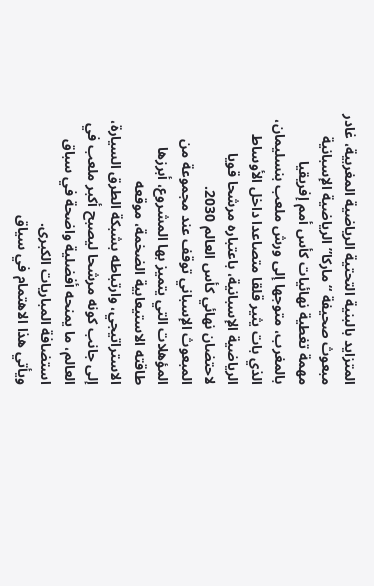المتزايد بالبنية التحتية الرياضية المغربية، غادر مبعوث صحيفة “ماركا” الرياضية الإسبانية مهمة تغطية نهائيات كأس أمم إفريقيا بالمغرب، متوجها إلى ورش ملعب بنسليمان، الذي بات يثير قلقا متصاعدا داخل الأوساط الرياضية الإسبانية، باعتباره مرشحا قويا لاحتضان نهائي كأس العالم 2030.
المبعوث الإسباني توقف عند مجموعة من المؤهلات التي يتميز بها المشروع، أبرزها طاقته الاستيعابية الضخمة، موقعه الاستراتيجي، وارتباطه بشبكة الطرق السيارة، إلى جانب كونه مرشحا ليصبح أكبر ملعب في العالم، ما يمنحه أفضلية واضحة في سباق استضافة المباريات الكبرى.
ويأتي هذا الاهتمام في سياق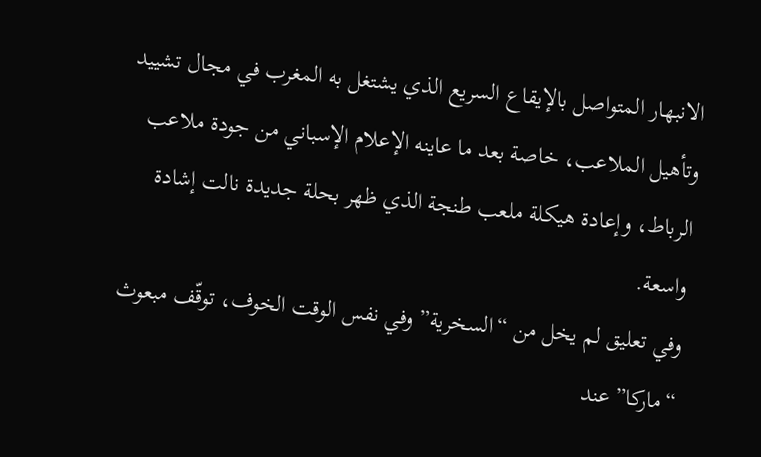الانبهار المتواصل بالإيقاع السريع الذي يشتغل به المغرب في مجال تشييد وتأهيل الملاعب، خاصة بعد ما عاينه الإعلام الإسباني من جودة ملاعب الرباط، وإعادة هيكلة ملعب طنجة الذي ظهر بحلة جديدة نالت إشادة واسعة.
وفي تعليق لم يخل من “السخرية” وفي نفس الوقت الخوف، توقّف مبعوث “ماركا” عند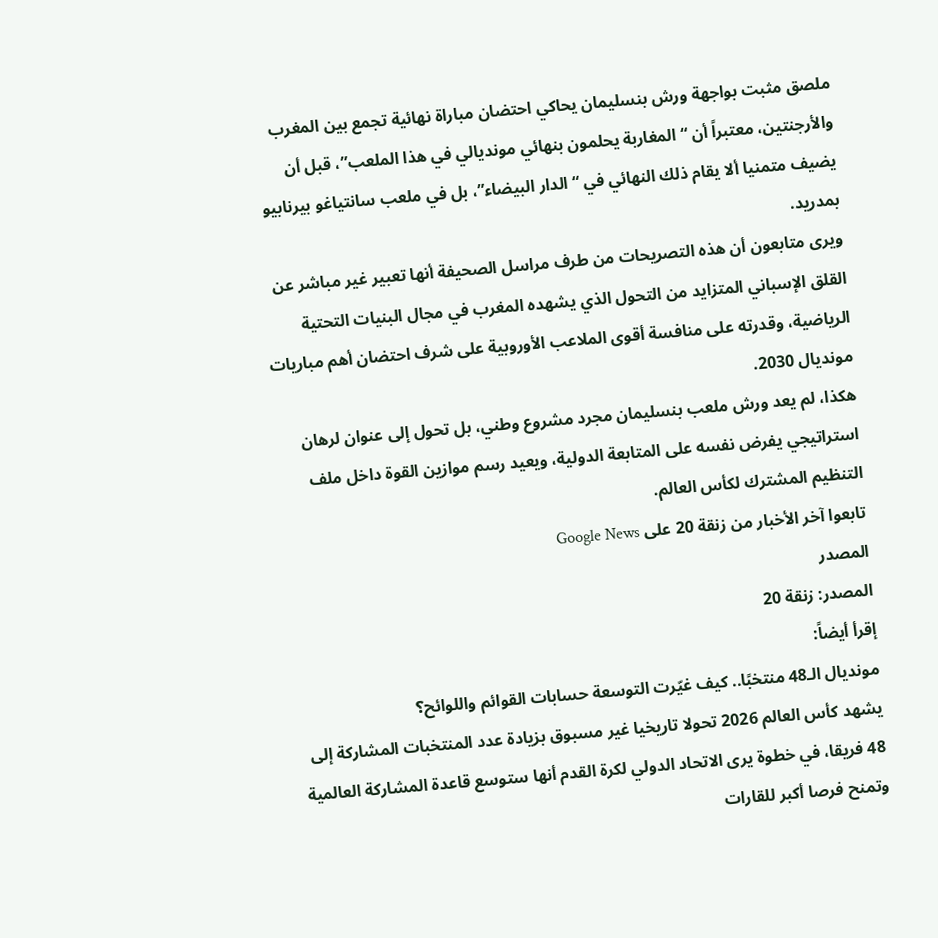ملصق مثبت بواجهة ورش بنسليمان يحاكي احتضان مباراة نهائية تجمع بين المغرب والأرجنتين، معتبراً أن “المغاربة يحلمون بنهائي مونديالي في هذا الملعب”، قبل أن يضيف متمنيا ألا يقام ذلك النهائي في “الدار البيضاء”، بل في ملعب سانتياغو بيرنابيو بمدريد.
ويرى متابعون أن هذه التصريحات من طرف مراسل الصحيفة أنها تعبير غير مباشر عن القلق الإسباني المتزايد من التحول الذي يشهده المغرب في مجال البنيات التحتية الرياضية، وقدرته على منافسة أقوى الملاعب الأوروبية على شرف احتضان أهم مباريات مونديال 2030.
هكذا، لم يعد ورش ملعب بنسليمان مجرد مشروع وطني، بل تحول إلى عنوان لرهان استراتيجي يفرض نفسه على المتابعة الدولية، ويعيد رسم موازين القوة داخل ملف التنظيم المشترك لكأس العالم.
تابعوا آخر الأخبار من زنقة 20 على Google News
المصدر
المصدر: زنقة 20
إقرأ أيضاً:
مونديال الـ48 منتخبًا.. كيف غيّرت التوسعة حسابات القوائم واللوائح؟
يشهد كأس العالم 2026 تحولا تاريخيا غير مسبوق بزيادة عدد المنتخبات المشاركة إلى 48 فريقا، في خطوة يرى الاتحاد الدولي لكرة القدم أنها ستوسع قاعدة المشاركة العالمية وتمنح فرصا أكبر للقارات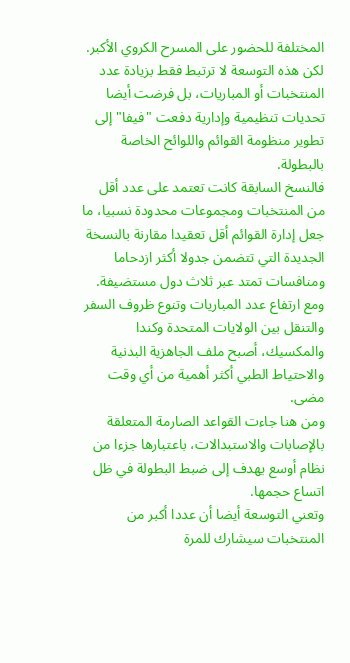المختلفة للحضور على المسرح الكروي الأكبر.
لكن هذه التوسعة لا ترتبط فقط بزيادة عدد المنتخبات أو المباريات، بل فرضت أيضا تحديات تنظيمية وإدارية دفعت "فيفا" إلى تطوير منظومة القوائم واللوائح الخاصة بالبطولة.
فالنسخ السابقة كانت تعتمد على عدد أقل من المنتخبات ومجموعات محدودة نسبيا، ما جعل إدارة القوائم أقل تعقيدا مقارنة بالنسخة الجديدة التي تتضمن جدولا أكثر ازدحاما ومنافسات تمتد عبر ثلاث دول مستضيفة.
ومع ارتفاع عدد المباريات وتنوع ظروف السفر والتنقل بين الولايات المتحدة وكندا والمكسيك، أصبح ملف الجاهزية البدنية والاحتياط الطبي أكثر أهمية من أي وقت مضى.
ومن هنا جاءت القواعد الصارمة المتعلقة بالإصابات والاستبدالات، باعتبارها جزءا من نظام أوسع يهدف إلى ضبط البطولة في ظل اتساع حجمها.
وتعني التوسعة أيضا أن عددا أكبر من المنتخبات سيشارك للمرة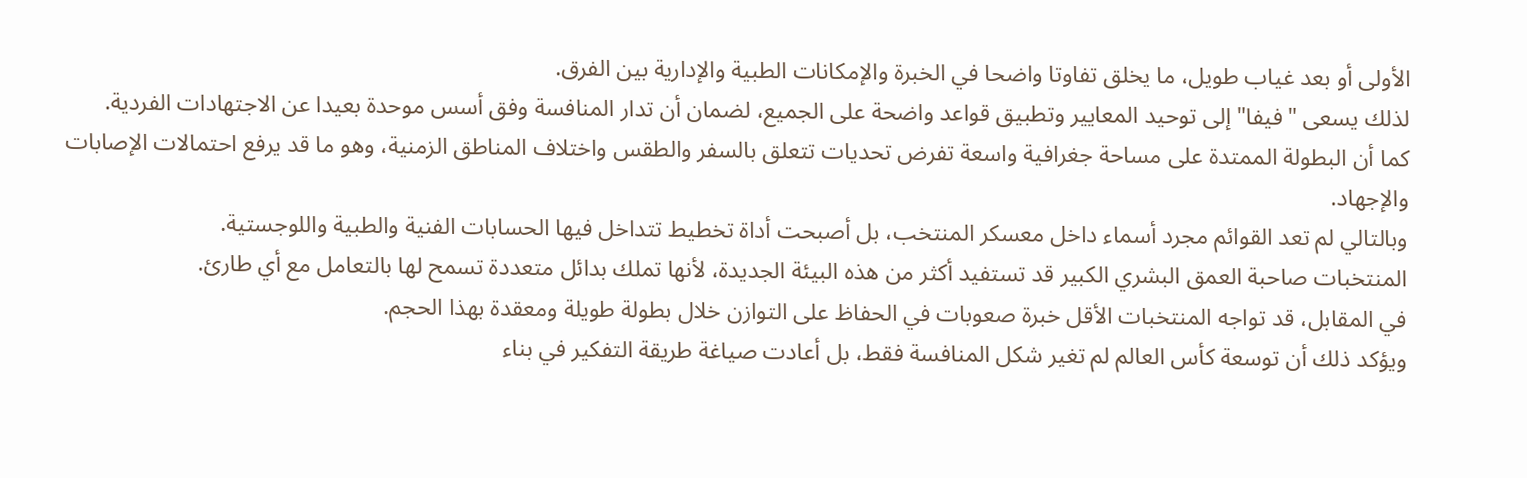الأولى أو بعد غياب طويل، ما يخلق تفاوتا واضحا في الخبرة والإمكانات الطبية والإدارية بين الفرق.
لذلك يسعى "فيفا" إلى توحيد المعايير وتطبيق قواعد واضحة على الجميع، لضمان أن تدار المنافسة وفق أسس موحدة بعيدا عن الاجتهادات الفردية.
كما أن البطولة الممتدة على مساحة جغرافية واسعة تفرض تحديات تتعلق بالسفر والطقس واختلاف المناطق الزمنية، وهو ما قد يرفع احتمالات الإصابات والإجهاد.
وبالتالي لم تعد القوائم مجرد أسماء داخل معسكر المنتخب، بل أصبحت أداة تخطيط تتداخل فيها الحسابات الفنية والطبية واللوجستية.
المنتخبات صاحبة العمق البشري الكبير قد تستفيد أكثر من هذه البيئة الجديدة، لأنها تملك بدائل متعددة تسمح لها بالتعامل مع أي طارئ.
في المقابل، قد تواجه المنتخبات الأقل خبرة صعوبات في الحفاظ على التوازن خلال بطولة طويلة ومعقدة بهذا الحجم.
ويؤكد ذلك أن توسعة كأس العالم لم تغير شكل المنافسة فقط، بل أعادت صياغة طريقة التفكير في بناء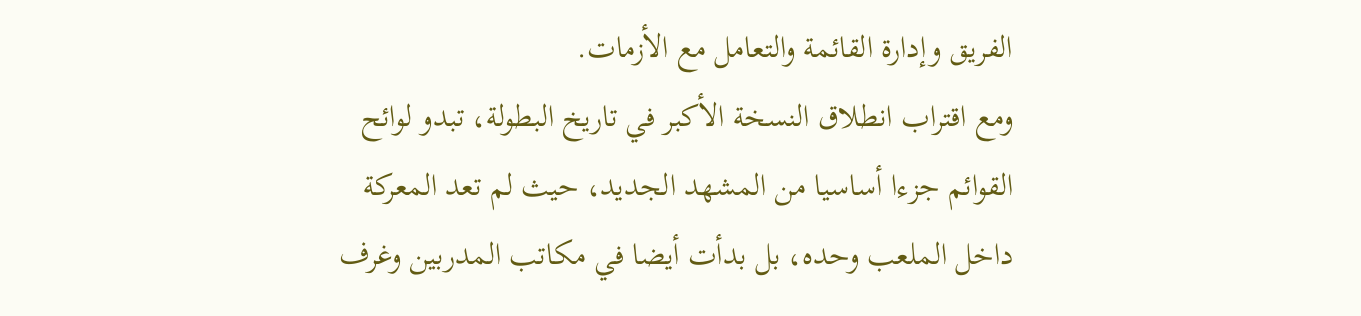الفريق وإدارة القائمة والتعامل مع الأزمات.
ومع اقتراب انطلاق النسخة الأكبر في تاريخ البطولة، تبدو لوائح القوائم جزءا أساسيا من المشهد الجديد، حيث لم تعد المعركة داخل الملعب وحده، بل بدأت أيضا في مكاتب المدربين وغرف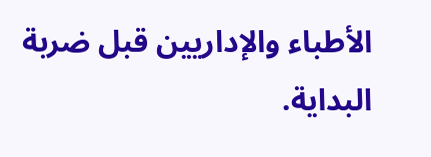الأطباء والإداريين قبل ضربة البداية.